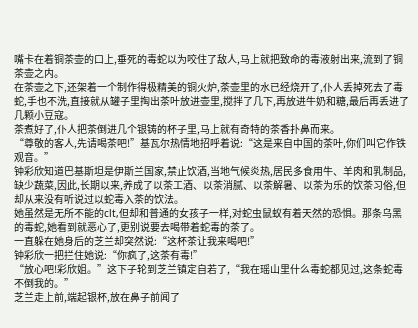嘴卡在着铜茶壶的口上,垂死的毒蛇以为咬住了敌人,马上就把致命的毒液射出来,流到了铜茶壶之内。
在茶壶之下,还架着一个制作得极精美的铜火炉,茶壶里的水已经烧开了,仆人丢掉死去了毒蛇,手也不洗,直接就从罐子里掏出茶叶放进壶里,搅拌了几下,再放进牛奶和糖,最后再丢进了几颗小豆寇。
茶煮好了,仆人把茶倒进几个银铸的杯子里,马上就有奇特的茶香扑鼻而来。
“尊敬的客人,先请喝茶吧!”基瓦尔热情地招呼着说:“这是来自中国的茶叶,你们叫它作铁观音。”
钟彩欣知道巴基斯坦是伊斯兰国家,禁止饮酒,当地气候炎热,居民多食用牛、羊肉和乳制品,缺少蔬菜,因此,长期以来,养成了以茶工酒、以茶消腻、以茶解暑、以茶为乐的饮茶习俗,但却从来没有听说过以蛇毒入茶的饮法。
她虽然是无所不能的clt,但却和普通的女孩子一样,对蛇虫鼠蚁有着天然的恐惧。那条乌黑的毒蛇,她看到就恶心了,更别说要去喝带着蛇毒的茶了。
一直躲在她身后的芝兰却突然说:“这杯茶让我来喝吧!”
钟彩欣一把拦住她说:“你疯了,这茶有毒!”
“放心吧!彩欣姐。”这下子轮到芝兰镇定自若了,“我在瑶山里什么毒蛇都见过,这条蛇毒不倒我的。”
芝兰走上前,端起银杯,放在鼻子前闻了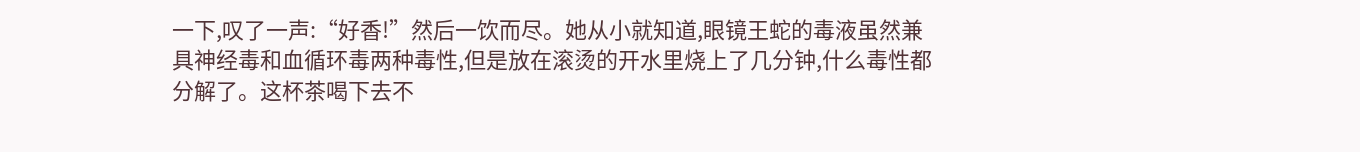一下,叹了一声:“好香!”然后一饮而尽。她从小就知道,眼镜王蛇的毒液虽然兼具神经毒和血循环毒两种毒性,但是放在滚烫的开水里烧上了几分钟,什么毒性都分解了。这杯茶喝下去不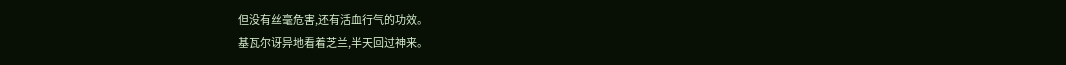但没有丝毫危害,还有活血行气的功效。
基瓦尔讶异地看着芝兰,半天回过神来。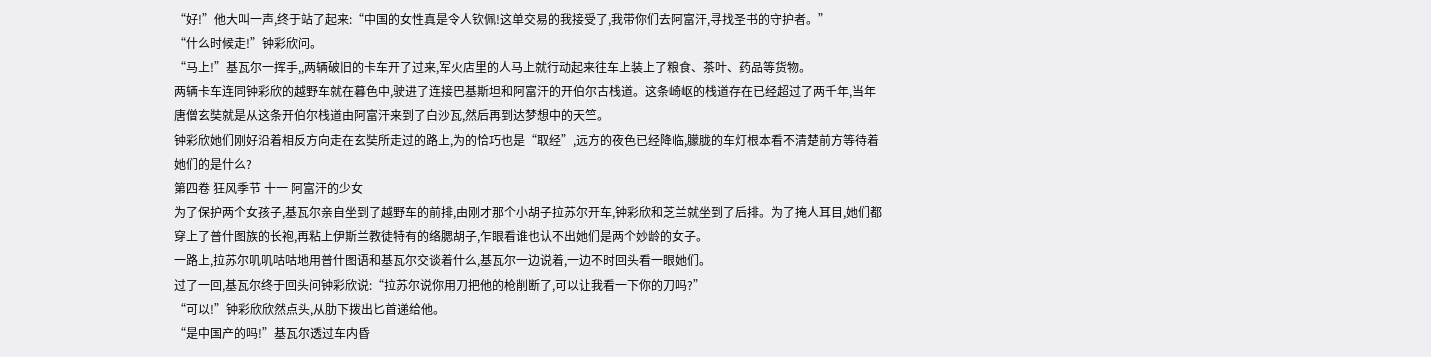“好!”他大叫一声,终于站了起来:“中国的女性真是令人钦佩!这单交易的我接受了,我带你们去阿富汗,寻找圣书的守护者。”
“什么时候走!”钟彩欣问。
“马上!”基瓦尔一挥手,,两辆破旧的卡车开了过来,军火店里的人马上就行动起来往车上装上了粮食、茶叶、药品等货物。
两辆卡车连同钟彩欣的越野车就在暮色中,驶进了连接巴基斯坦和阿富汗的开伯尔古栈道。这条崎岖的栈道存在已经超过了两千年,当年唐僧玄奘就是从这条开伯尔栈道由阿富汗来到了白沙瓦,然后再到达梦想中的天竺。
钟彩欣她们刚好沿着相反方向走在玄奘所走过的路上,为的恰巧也是“取经”,远方的夜色已经降临,朦胧的车灯根本看不清楚前方等待着她们的是什么?
第四卷 狂风季节 十一 阿富汗的少女
为了保护两个女孩子,基瓦尔亲自坐到了越野车的前排,由刚才那个小胡子拉苏尔开车,钟彩欣和芝兰就坐到了后排。为了掩人耳目,她们都穿上了普什图族的长袍,再粘上伊斯兰教徒特有的络腮胡子,乍眼看谁也认不出她们是两个妙龄的女子。
一路上,拉苏尔叽叽咕咕地用普什图语和基瓦尔交谈着什么,基瓦尔一边说着,一边不时回头看一眼她们。
过了一回,基瓦尔终于回头问钟彩欣说:“拉苏尔说你用刀把他的枪削断了,可以让我看一下你的刀吗?”
“可以!”钟彩欣欣然点头,从肋下拨出匕首递给他。
“是中国产的吗!”基瓦尔透过车内昏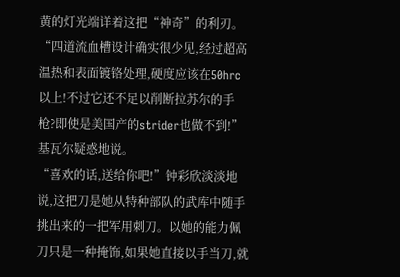黄的灯光端详着这把“神奇”的利刃。
“四道流血槽设计确实很少见,经过超高温热和表面镀铬处理,硬度应该在50hrc以上!不过它还不足以削断拉苏尔的手枪?即使是美国产的strider也做不到!”基瓦尔疑惑地说。
“喜欢的话,送给你吧!”钟彩欣淡淡地说,这把刀是她从特种部队的武库中随手挑出来的一把军用刺刀。以她的能力佩刀只是一种掩饰,如果她直接以手当刀,就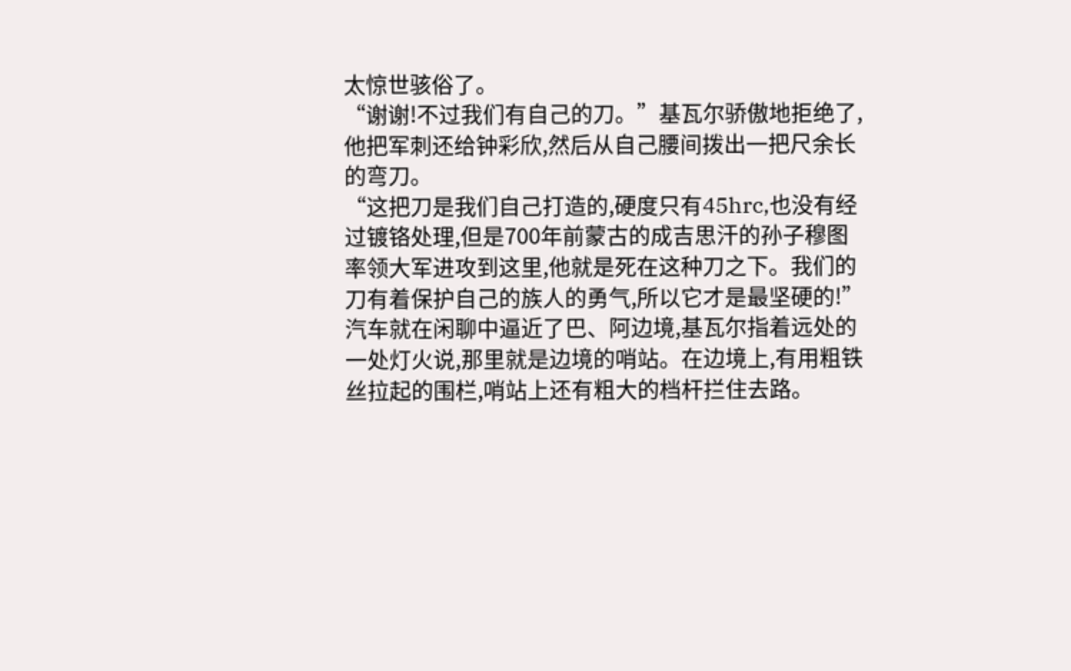太惊世骇俗了。
“谢谢!不过我们有自己的刀。”基瓦尔骄傲地拒绝了,他把军刺还给钟彩欣,然后从自己腰间拨出一把尺余长的弯刀。
“这把刀是我们自己打造的,硬度只有45hrc,也没有经过镀铬处理,但是700年前蒙古的成吉思汗的孙子穆图率领大军进攻到这里,他就是死在这种刀之下。我们的刀有着保护自己的族人的勇气,所以它才是最坚硬的!”
汽车就在闲聊中逼近了巴、阿边境,基瓦尔指着远处的一处灯火说,那里就是边境的哨站。在边境上,有用粗铁丝拉起的围栏,哨站上还有粗大的档杆拦住去路。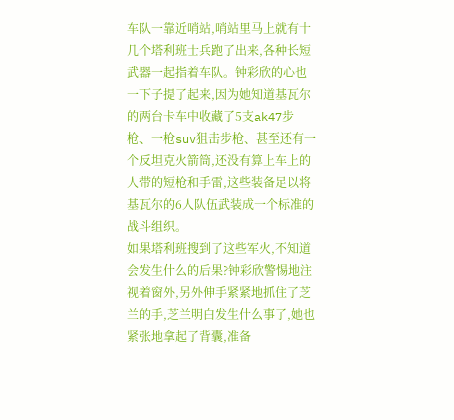车队一靠近哨站,哨站里马上就有十几个塔利班士兵跑了出来,各种长短武器一起指着车队。钟彩欣的心也一下子提了起来,因为她知道基瓦尔的两台卡车中收藏了5支ak47步枪、一枪suv狙击步枪、甚至还有一个反坦克火箭筒,还没有算上车上的人带的短枪和手雷,这些装备足以将基瓦尔的6人队伍武装成一个标准的战斗组织。
如果塔利班搜到了这些军火,不知道会发生什么的后果?钟彩欣警惕地注视着窗外,另外伸手紧紧地抓住了芝兰的手,芝兰明白发生什么事了,她也紧张地拿起了背囊,准备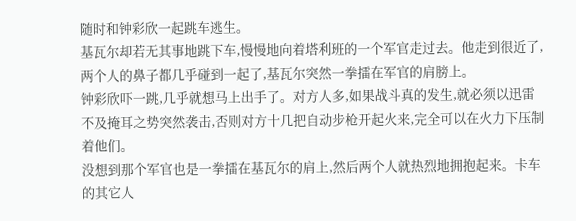随时和钟彩欣一起跳车逃生。
基瓦尔却若无其事地跳下车,慢慢地向着塔利班的一个军官走过去。他走到很近了,两个人的鼻子都几乎碰到一起了,基瓦尔突然一拳擂在军官的肩膀上。
钟彩欣吓一跳,几乎就想马上出手了。对方人多,如果战斗真的发生,就必须以迅雷不及掩耳之势突然袭击,否则对方十几把自动步枪开起火来,完全可以在火力下压制着他们。
没想到那个军官也是一拳擂在基瓦尔的肩上,然后两个人就热烈地拥抱起来。卡车的其它人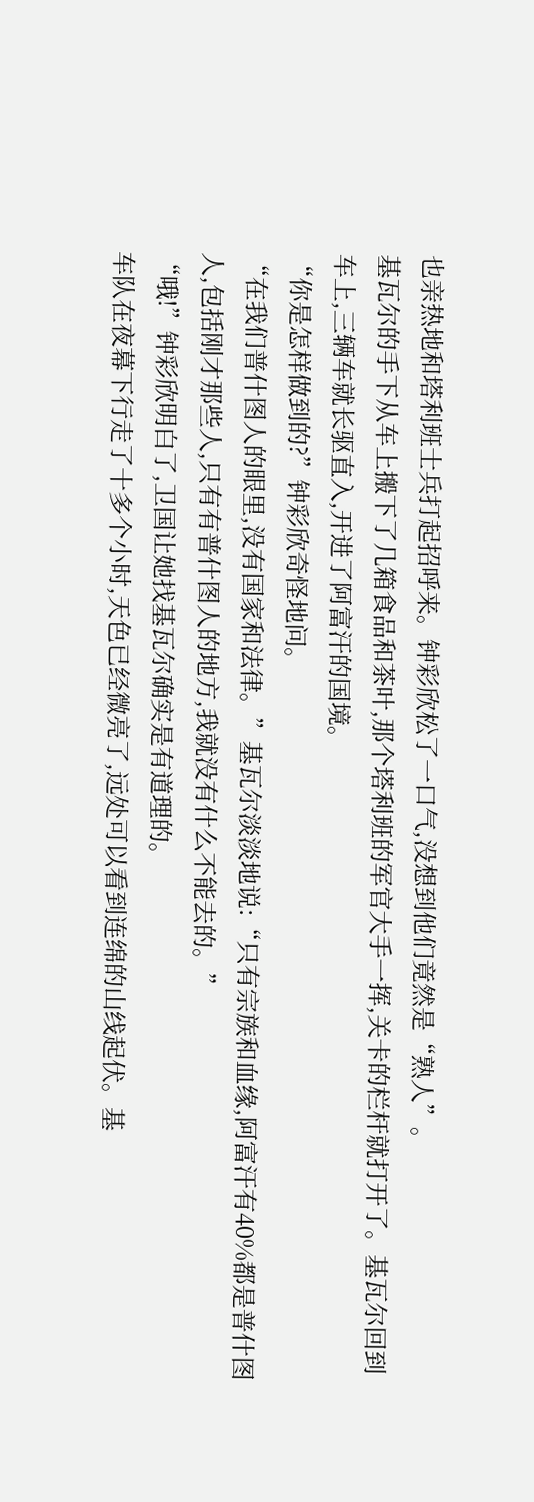也亲热地和塔利班士兵打起招呼来。钟彩欣松了一口气,没想到他们竟然是“熟人”。
基瓦尔的手下从车上搬下了几箱食品和茶叶,那个塔利班的军官大手一挥,关卡的栏杆就打开了。基瓦尔回到车上,三辆车就长驱直入,开进了阿富汗的国境。
“你是怎样做到的?”钟彩欣奇怪地问。
“在我们普什图人的眼里,没有国家和法律。”基瓦尔淡淡地说:“只有宗族和血缘,阿富汗有40%都是普什图人,包括刚才那些人,只有有普什图人的地方,我就没有什么不能去的。”
“哦!”钟彩欣明白了,卫国让她找基瓦尔确实是有道理的。
车队在夜幕下行走了十多个小时,天色已经微亮了,远处可以看到连绵的山线起伏。基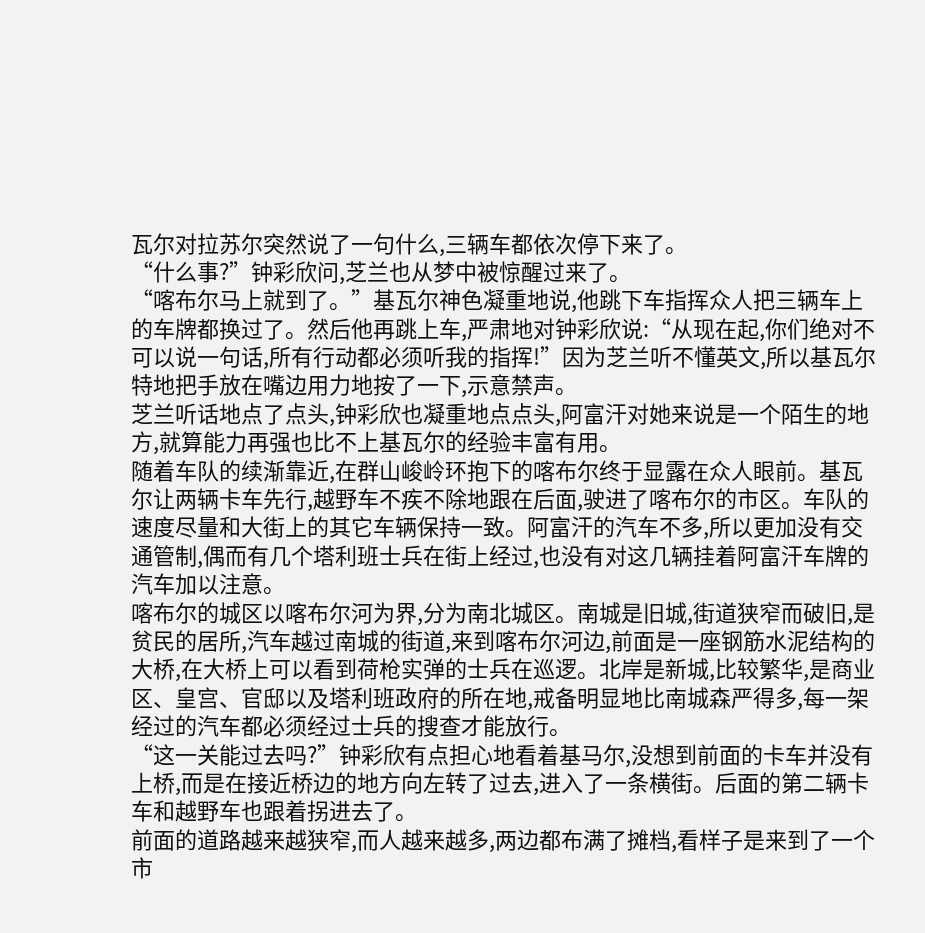瓦尔对拉苏尔突然说了一句什么,三辆车都依次停下来了。
“什么事?”钟彩欣问,芝兰也从梦中被惊醒过来了。
“喀布尔马上就到了。”基瓦尔神色凝重地说,他跳下车指挥众人把三辆车上的车牌都换过了。然后他再跳上车,严肃地对钟彩欣说:“从现在起,你们绝对不可以说一句话,所有行动都必须听我的指挥!”因为芝兰听不懂英文,所以基瓦尔特地把手放在嘴边用力地按了一下,示意禁声。
芝兰听话地点了点头,钟彩欣也凝重地点点头,阿富汗对她来说是一个陌生的地方,就算能力再强也比不上基瓦尔的经验丰富有用。
随着车队的续渐靠近,在群山峻岭环抱下的喀布尔终于显露在众人眼前。基瓦尔让两辆卡车先行,越野车不疾不除地跟在后面,驶进了喀布尔的市区。车队的速度尽量和大街上的其它车辆保持一致。阿富汗的汽车不多,所以更加没有交通管制,偶而有几个塔利班士兵在街上经过,也没有对这几辆挂着阿富汗车牌的汽车加以注意。
喀布尔的城区以喀布尔河为界,分为南北城区。南城是旧城,街道狭窄而破旧,是贫民的居所,汽车越过南城的街道,来到喀布尔河边,前面是一座钢筋水泥结构的大桥,在大桥上可以看到荷枪实弹的士兵在巡逻。北岸是新城,比较繁华,是商业区、皇宫、官邸以及塔利班政府的所在地,戒备明显地比南城森严得多,每一架经过的汽车都必须经过士兵的搜查才能放行。
“这一关能过去吗?”钟彩欣有点担心地看着基马尔,没想到前面的卡车并没有上桥,而是在接近桥边的地方向左转了过去,进入了一条横街。后面的第二辆卡车和越野车也跟着拐进去了。
前面的道路越来越狭窄,而人越来越多,两边都布满了摊档,看样子是来到了一个市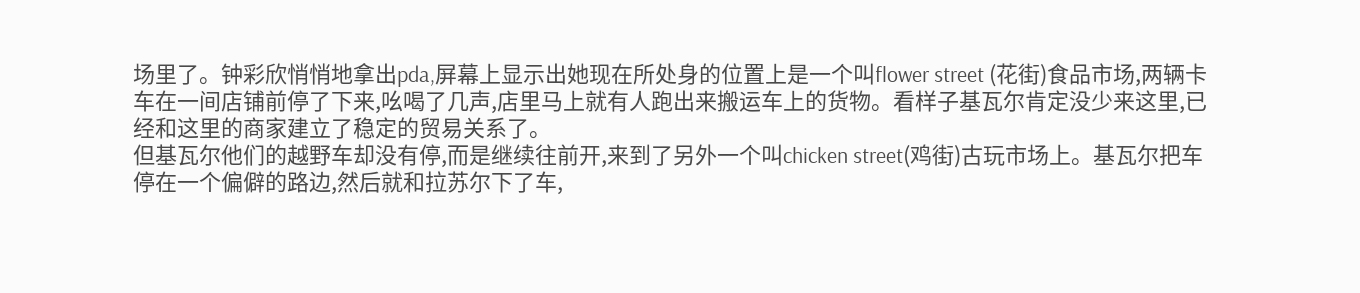场里了。钟彩欣悄悄地拿出pda,屏幕上显示出她现在所处身的位置上是一个叫flower street (花街)食品市场,两辆卡车在一间店铺前停了下来,吆喝了几声,店里马上就有人跑出来搬运车上的货物。看样子基瓦尔肯定没少来这里,已经和这里的商家建立了稳定的贸易关系了。
但基瓦尔他们的越野车却没有停,而是继续往前开,来到了另外一个叫chicken street(鸡街)古玩市场上。基瓦尔把车停在一个偏僻的路边,然后就和拉苏尔下了车,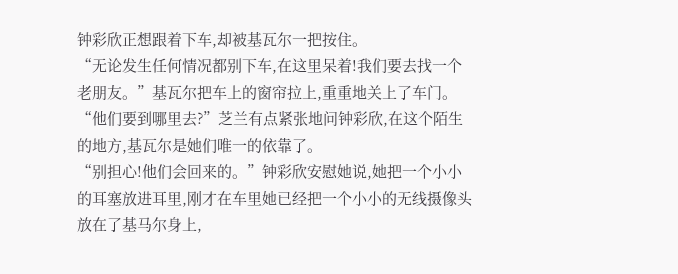钟彩欣正想跟着下车,却被基瓦尔一把按住。
“无论发生任何情况都别下车,在这里呆着!我们要去找一个老朋友。”基瓦尔把车上的窗帘拉上,重重地关上了车门。
“他们要到哪里去?”芝兰有点紧张地问钟彩欣,在这个陌生的地方,基瓦尔是她们唯一的依靠了。
“别担心!他们会回来的。”钟彩欣安慰她说,她把一个小小的耳塞放进耳里,刚才在车里她已经把一个小小的无线摄像头放在了基马尔身上,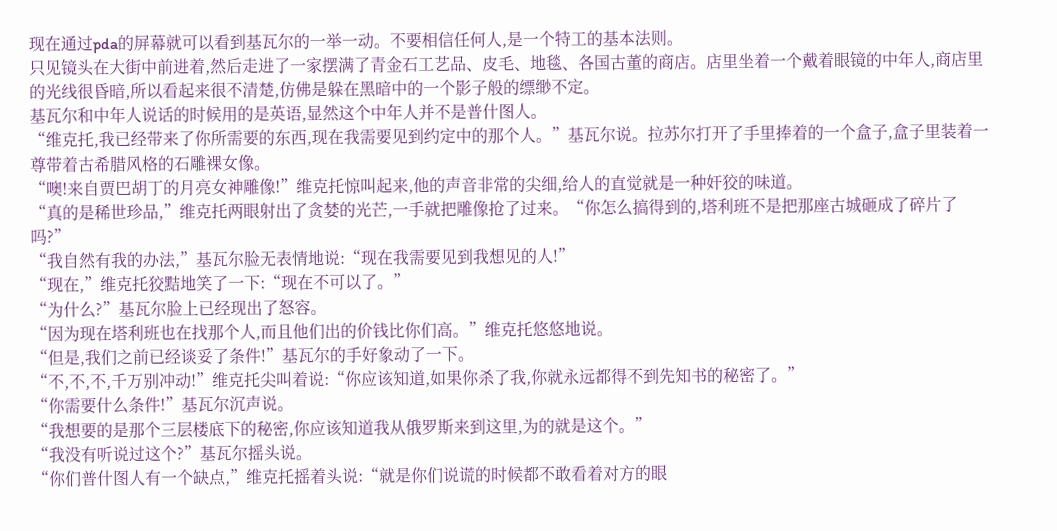现在通过pda的屏幕就可以看到基瓦尔的一举一动。不要相信任何人,是一个特工的基本法则。
只见镜头在大街中前进着,然后走进了一家摆满了青金石工艺品、皮毛、地毯、各国古董的商店。店里坐着一个戴着眼镜的中年人,商店里的光线很昏暗,所以看起来很不清楚,仿佛是躲在黑暗中的一个影子般的缥缈不定。
基瓦尔和中年人说话的时候用的是英语,显然这个中年人并不是普什图人。
“维克托,我已经带来了你所需要的东西,现在我需要见到约定中的那个人。”基瓦尔说。拉苏尔打开了手里捧着的一个盒子,盒子里装着一尊带着古希腊风格的石雕裸女像。
“噢!来自贾巴胡丁的月亮女神雕像!”维克托惊叫起来,他的声音非常的尖细,给人的直觉就是一种奸狡的味道。
“真的是稀世珍品,”维克托两眼射出了贪婪的光芒,一手就把雕像抢了过来。“你怎么搞得到的,塔利班不是把那座古城砸成了碎片了吗?”
“我自然有我的办法,”基瓦尔脸无表情地说:“现在我需要见到我想见的人!”
“现在,”维克托狡黠地笑了一下:“现在不可以了。”
“为什么?”基瓦尔脸上已经现出了怒容。
“因为现在塔利班也在找那个人,而且他们出的价钱比你们高。”维克托悠悠地说。
“但是,我们之前已经谈妥了条件!”基瓦尔的手好象动了一下。
“不,不,不,千万别冲动!”维克托尖叫着说:“你应该知道,如果你杀了我,你就永远都得不到先知书的秘密了。”
“你需要什么条件!”基瓦尔沉声说。
“我想要的是那个三层楼底下的秘密,你应该知道我从俄罗斯来到这里,为的就是这个。”
“我没有听说过这个?”基瓦尔摇头说。
“你们普什图人有一个缺点,”维克托摇着头说:“就是你们说谎的时候都不敢看着对方的眼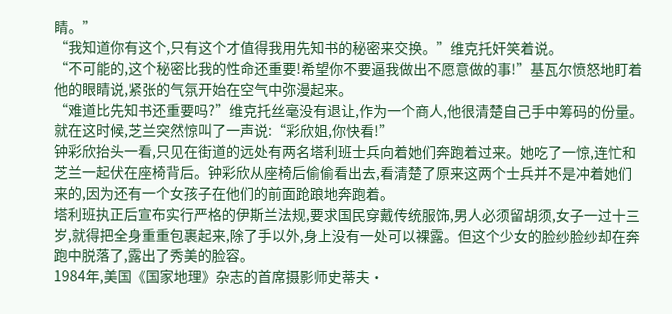睛。”
“我知道你有这个,只有这个才值得我用先知书的秘密来交换。”维克托奸笑着说。
“不可能的,这个秘密比我的性命还重要!希望你不要逼我做出不愿意做的事!”基瓦尔愤怒地盯着他的眼睛说,紧张的气氛开始在空气中弥漫起来。
“难道比先知书还重要吗?”维克托丝毫没有退让,作为一个商人,他很清楚自己手中筹码的份量。
就在这时候,芝兰突然惊叫了一声说:“彩欣姐,你快看!”
钟彩欣抬头一看,只见在街道的远处有两名塔利班士兵向着她们奔跑着过来。她吃了一惊,连忙和芝兰一起伏在座椅背后。钟彩欣从座椅后偷偷看出去,看清楚了原来这两个士兵并不是冲着她们来的,因为还有一个女孩子在他们的前面跄踉地奔跑着。
塔利班执正后宣布实行严格的伊斯兰法规,要求国民穿戴传统服饰,男人必须留胡须,女子一过十三岁,就得把全身重重包裹起来,除了手以外,身上没有一处可以裸露。但这个少女的脸纱脸纱却在奔跑中脱落了,露出了秀美的脸容。
1984年,美国《国家地理》杂志的首席摄影师史蒂夫•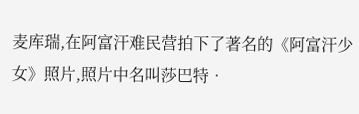麦库瑞,在阿富汗难民营拍下了著名的《阿富汗少女》照片,照片中名叫莎巴特•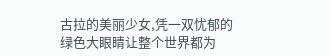古拉的美丽少女,凭一双忧郁的绿色大眼睛让整个世界都为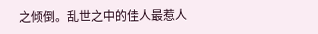之倾倒。乱世之中的佳人最惹人